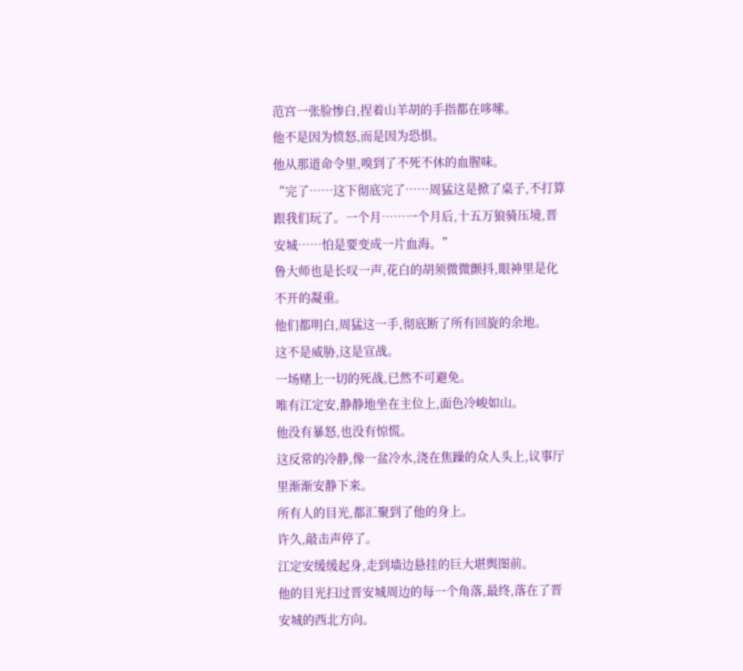范宫一张脸惨白,捏着山羊胡的手指都在哆嗦。
他不是因为愤怒,而是因为恐惧。
他从那道命令里,嗅到了不死不休的血腥味。
“完了……这下彻底完了……周猛这是掀了桌子,不打算跟我们玩了。一个月……一个月后,十五万狼骑压境,晋安城……怕是要变成一片血海。”
鲁大师也是长叹一声,花白的胡须微微颤抖,眼神里是化不开的凝重。
他们都明白,周猛这一手,彻底断了所有回旋的余地。
这不是威胁,这是宣战。
一场赌上一切的死战,已然不可避免。
唯有江定安,静静地坐在主位上,面色冷峻如山。
他没有暴怒,也没有惊慌。
这反常的冷静,像一盆冷水,浇在焦躁的众人头上,议事厅里渐渐安静下来。
所有人的目光,都汇聚到了他的身上。
许久,敲击声停了。
江定安缓缓起身,走到墙边悬挂的巨大堪舆图前。
他的目光扫过晋安城周边的每一个角落,最终,落在了晋安城的西北方向。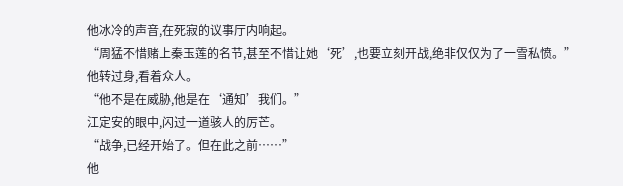他冰冷的声音,在死寂的议事厅内响起。
“周猛不惜赌上秦玉莲的名节,甚至不惜让她‘死’,也要立刻开战,绝非仅仅为了一雪私愤。”
他转过身,看着众人。
“他不是在威胁,他是在‘通知’我们。”
江定安的眼中,闪过一道骇人的厉芒。
“战争,已经开始了。但在此之前……”
他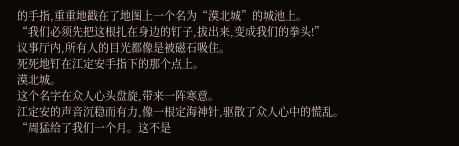的手指,重重地戳在了地图上一个名为“漠北城”的城池上。
“我们必须先把这根扎在身边的钉子,拔出来,变成我们的拳头!”
议事厅内,所有人的目光都像是被磁石吸住。
死死地钉在江定安手指下的那个点上。
漠北城。
这个名字在众人心头盘旋,带来一阵寒意。
江定安的声音沉稳而有力,像一根定海神针,驱散了众人心中的慌乱。
“周猛给了我们一个月。这不是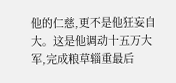他的仁慈,更不是他狂妄自大。这是他调动十五万大军,完成粮草辎重最后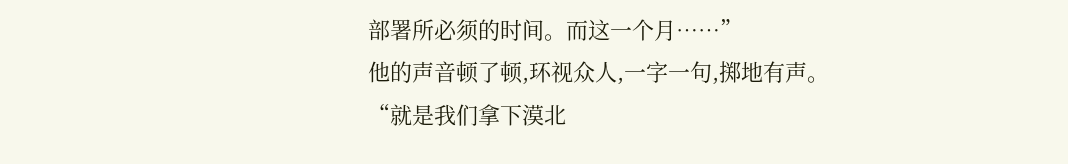部署所必须的时间。而这一个月……”
他的声音顿了顿,环视众人,一字一句,掷地有声。
“就是我们拿下漠北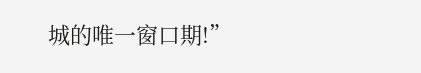城的唯一窗口期!”